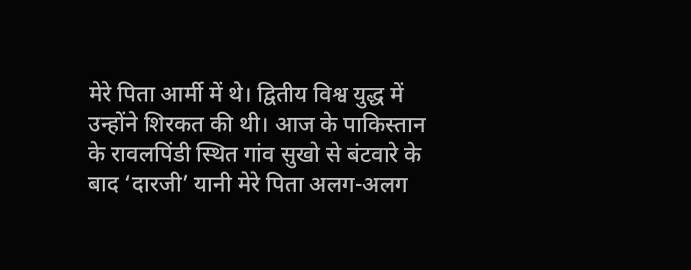मेरे पिता आर्मी में थे। द्वितीय विश्व युद्ध में उन्होंने शिरकत की थी। आज के पाकिस्तान के रावलपिंडी स्थित गांव सुखो से बंटवारे के बाद ‘दारजी’ यानी मेरे पिता अलग-अलग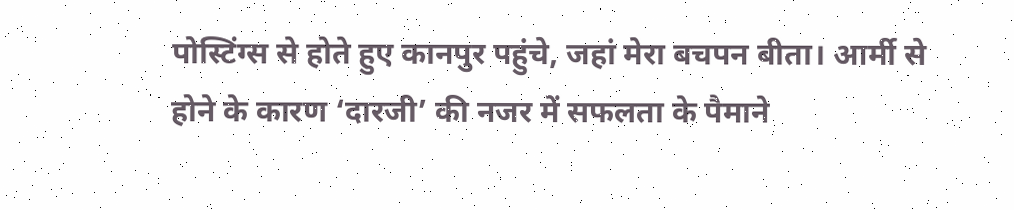पोस्टिंग्स से होते हुए कानपुर पहुंचे, जहां मेरा बचपन बीता। आर्मी से होने के कारण ‘दारजी’ की नजर में सफलता के पैमाने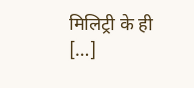मिलिट्री के ही […]